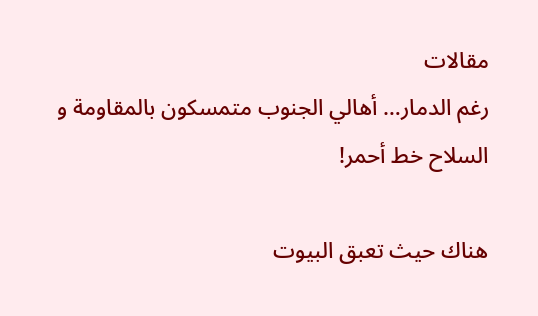مقالات
رغم الدمار… أهالي الجنوب متمسكون بالمقاومة و السلاح خط أحمر!

هناك حيث تعبق البيوت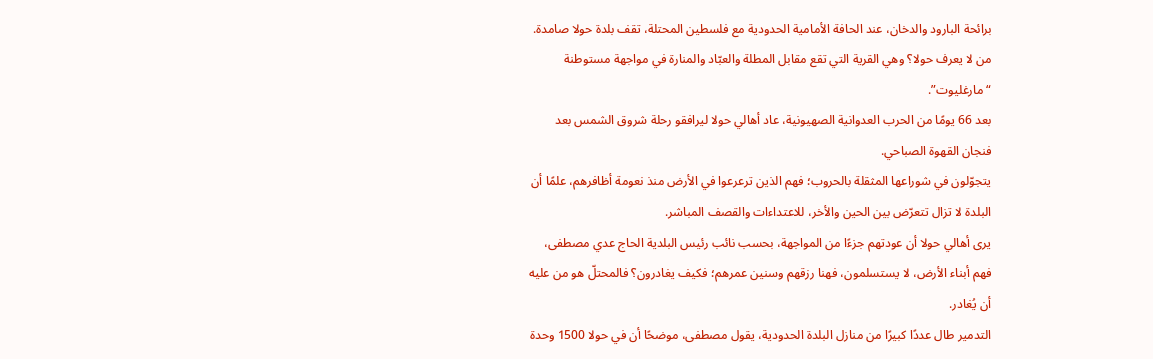برائحة البارود والدخان، عند الحافة الأمامية الحدودية مع فلسطين المحتلة، تقف بلدة حولا صامدة. من لا يعرف حولا؟ وهي القرية التي تقع مقابل المطلة والعبّاد والمنارة في مواجهة مستوطنة “مارغليوت”.
بعد 66 يومًا من الحرب العدوانية الصهيونية، عاد أهالي حولا ليرافقو رحلة شروق الشمس بعد فنجان القهوة الصباحي.
يتجوّلون في شوراعها المثقلة بالحروب؛ فهم الذين ترعرعوا في الأرض منذ نعومة أظافرهم، علمًا أن البلدة لا تزال تتعرّض بين الحين والأخر، للاعتداءات والقصف المباشر.
يرى أهالي حولا أن عودتهم جزءًا من المواجهة، بحسب نائب رئيس البلدية الحاج عدي مصطفى، فهم أبناء الأرض، لا يستسلمون، فهنا رزقهم وسنين عمرهم؛ فكيف يغادرون؟ فالمحتلّ هو من عليه أن يُغادر.
التدمير طال عددًا كبيرًا من منازل البلدة الحدودية، يقول مصطفى، موضحًا أن في حولا 1500 وحدة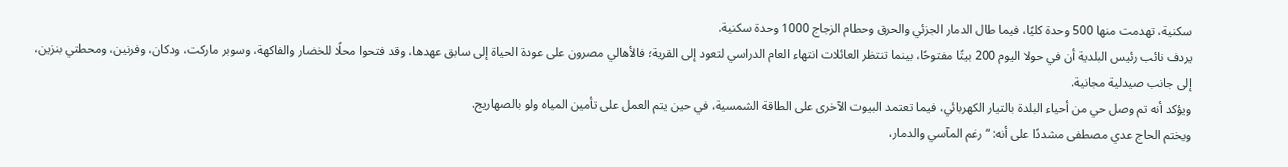سكنية، تهدمت منها 500 وحدة كليًا، فيما طال الدمار الجزئي والحرق وحطام الزجاج 1000 وحدة سكنية.
يردف نائب رئيس البلدية أن في حولا اليوم 200 بيتًا مفتوحًا، بينما تنتظر العائلات انتهاء العام الدراسي لتعود إلى القرية؛ فالأهالي مصرون على عودة الحياة إلى سابق عهدها، وقد فتحوا محلًا للخضار والفاكهة، وسوبر ماركت، ودكان، وفرنين، ومحطتي بنزين، إلى جانب صيدلية مجانية.
ويؤكد أنه تم وصل حي من أحياء البلدة بالتيار الكهربائي، فيما تعتمد البيوت الآخرى على الطاقة الشمسية، في حين يتم العمل على تأمين المياه ولو بالصهاريج.
ويختم الحاج عدي مصطفى مشددًا على أنه: “رغم المآسي والدمار،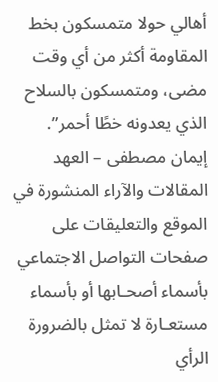أهالي حولا متمسكون بخط المقاومة أكثر من أي وقت مضى، ومتمسكون بالسلاح الذي يعدونه خطًا أحمر”.
إيمان مصطفى – العهد
المقالات والآراء المنشورة في الموقع والتعليقات على صفحات التواصل الاجتماعي بأسماء أصحـابها أو بأسماء مستعـارة لا تمثل بالضرورة الرأي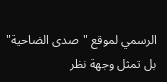الرسمي لموقع "صدى الضاحية" بل تمثل وجهة نظر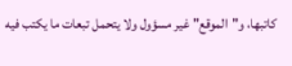كاتبها، و"الموقع" غير مسؤول ولا يتحمل تبعات ما يكتب فيه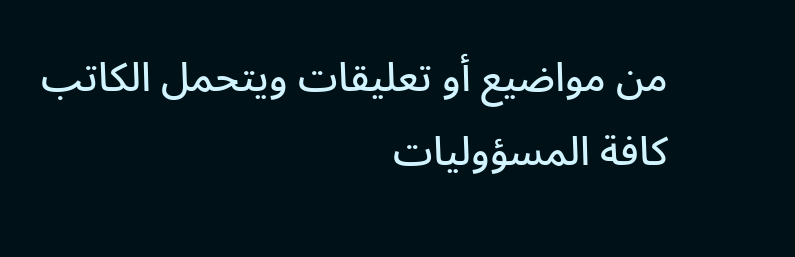من مواضيع أو تعليقات ويتحمل الكاتب كافة المسؤوليات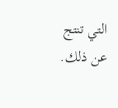التي تنتج عن ذلك.